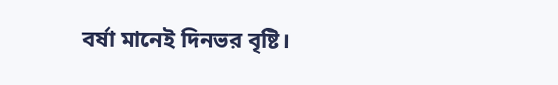বর্ষা মানেই দিনভর বৃষ্টি।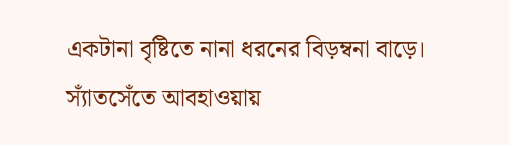একটানা বৃষ্টিতে নানা ধরনের বিড়ম্বনা বাড়ে। স্যাঁতসেঁতে আবহাওয়ায়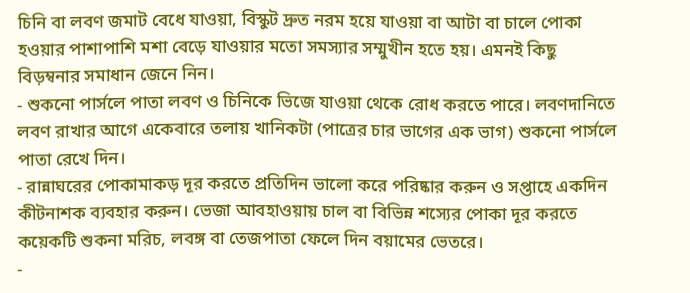চিনি বা লবণ জমাট বেধে যাওয়া, বিস্কুট দ্রুত নরম হয়ে যাওয়া বা আটা বা চালে পোকা হওয়ার পাশাপাশি মশা বেড়ে যাওয়ার মতো সমস্যার সম্মুখীন হতে হয়। এমনই কিছু বিড়ম্বনার সমাধান জেনে নিন।
- শুকনো পার্সলে পাতা লবণ ও চিনিকে ভিজে যাওয়া থেকে রোধ করতে পারে। লবণদানিতে লবণ রাখার আগে একেবারে তলায় খানিকটা (পাত্রের চার ভাগের এক ভাগ) শুকনো পার্সলে পাতা রেখে দিন।
- রান্নাঘরের পোকামাকড় দূর করতে প্রতিদিন ভালো করে পরিষ্কার করুন ও সপ্তাহে একদিন কীটনাশক ব্যবহার করুন। ভেজা আবহাওয়ায় চাল বা বিভিন্ন শস্যের পোকা দূর করতে কয়েকটি শুকনা মরিচ, লবঙ্গ বা তেজপাতা ফেলে দিন বয়ামের ভেতরে।
-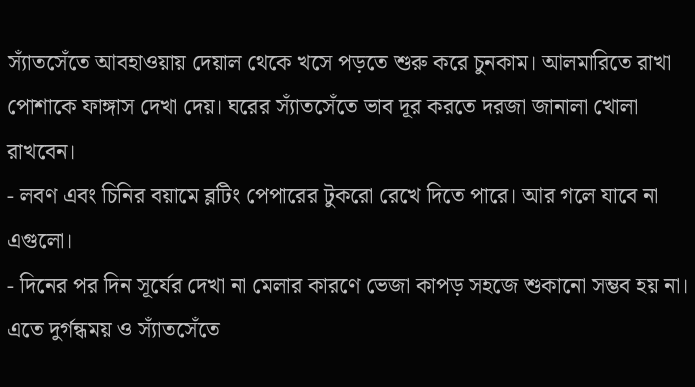স্যাঁতসেঁতে আবহাওয়ায় দেয়াল থেকে খসে পড়তে শুরু করে চুনকাম। আলমারিতে রাখা পোশাকে ফাঙ্গাস দেখা দেয়। ঘরের স্যাঁতসেঁতে ভাব দূর করতে দরজা জানালা খোলা রাখবেন।
- লবণ এবং চিনির বয়ামে ব্লটিং পেপারের টুকরো রেখে দিতে পারে। আর গলে যাবে না এগুলো।
- দিনের পর দিন সূর্যের দেখা না মেলার কারণে ভেজা কাপড় সহজে শুকানো সম্ভব হয় না। এতে দুর্গন্ধময় ও স্যাঁতসেঁতে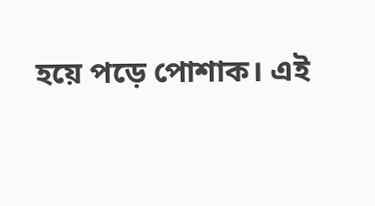হয়ে পড়ে পোশাক। এই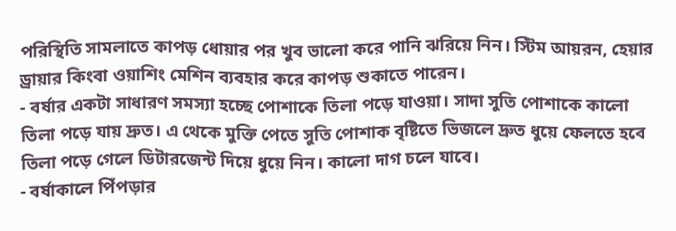পরিস্থিতি সামলাতে কাপড় ধোয়ার পর খুব ভালো করে পানি ঝরিয়ে নিন। স্টিম আয়রন, হেয়ার ড্রায়ার কিংবা ওয়াশিং মেশিন ব্যবহার করে কাপড় শুকাতে পারেন।
- বর্ষার একটা সাধারণ সমস্যা হচ্ছে পোশাকে তিলা পড়ে যাওয়া। সাদা সুতি পোশাকে কালো তিলা পড়ে যায় দ্রুত। এ থেকে মুক্তি পেতে সুতি পোশাক বৃষ্টিতে ভিজলে দ্রুত ধুয়ে ফেলতে হবে তিলা পড়ে গেলে ডিটারজেন্ট দিয়ে ধুয়ে নিন। কালো দাগ চলে যাবে।
- বর্ষাকালে পিঁপড়ার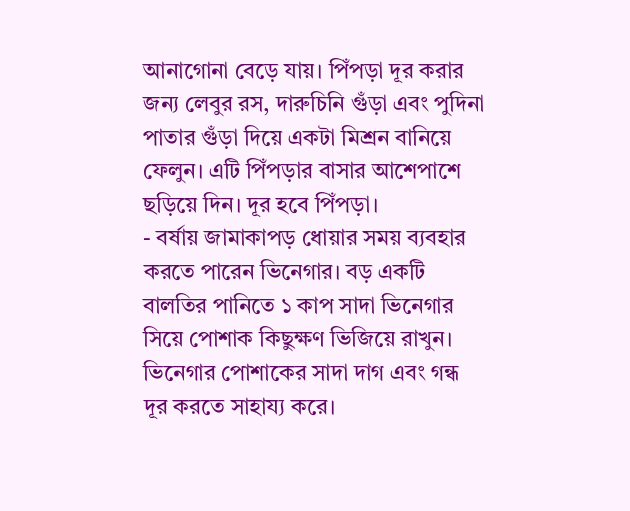আনাগোনা বেড়ে যায়। পিঁপড়া দূর করার জন্য লেবুর রস, দারুচিনি গুঁড়া এবং পুদিনা পাতার গুঁড়া দিয়ে একটা মিশ্রন বানিয়ে ফেলুন। এটি পিঁপড়ার বাসার আশেপাশে ছড়িয়ে দিন। দূর হবে পিঁপড়া।
- বর্ষায় জামাকাপড় ধোয়ার সময় ব্যবহার করতে পারেন ভিনেগার। বড় একটি বালতির পানিতে ১ কাপ সাদা ভিনেগার সিয়ে পোশাক কিছুক্ষণ ভিজিয়ে রাখুন। ভিনেগার পোশাকের সাদা দাগ এবং গন্ধ দূর করতে সাহায্য করে।